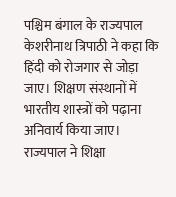पश्चिम बंगाल के राज्यपाल केशरीनाथ त्रिपाठी ने कहा कि हिंदी को रोजगार से जोड़ा जाए। शिक्षण संस्थानों में भारतीय शास्त्रों को पढ़ाना अनिवार्य किया जाए। राज्यपाल ने शिक्षा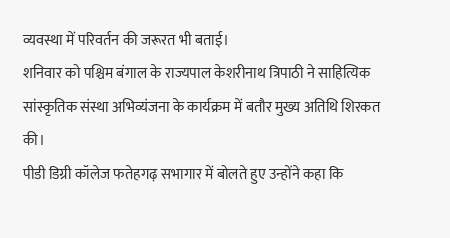व्यवस्था में परिवर्तन की जरूरत भी बताई।
शनिवार को पश्चिम बंगाल के राज्यपाल केशरीनाथ त्रिपाठी ने साहित्यिक सांस्कृतिक संस्था अभिव्यंजना के कार्यक्रम में बतौर मुख्य अतिथि शिरकत की।
पीडी डिग्री कॉलेज फतेहगढ़ सभागार में बोलते हुए उन्होंने कहा कि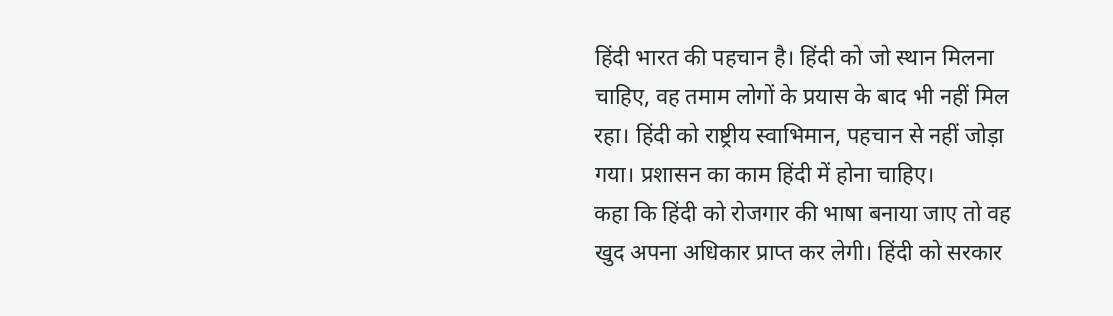हिंदी भारत की पहचान है। हिंदी को जो स्थान मिलना चाहिए, वह तमाम लोगों के प्रयास के बाद भी नहीं मिल रहा। हिंदी को राष्ट्रीय स्वाभिमान, पहचान से नहीं जोड़ा गया। प्रशासन का काम हिंदी में होना चाहिए।
कहा कि हिंदी को रोजगार की भाषा बनाया जाए तो वह खुद अपना अधिकार प्राप्त कर लेगी। हिंदी को सरकार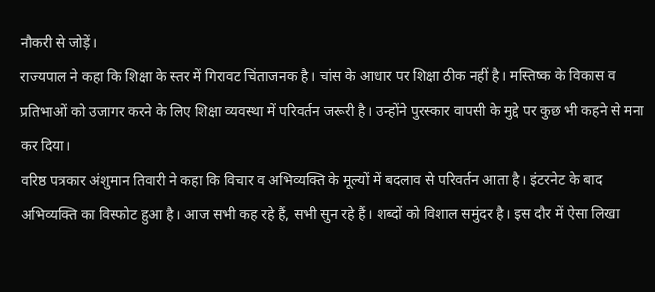नौकरी से जोड़ें।
राज्यपाल ने कहा कि शिक्षा के स्तर में गिरावट चिंताजनक है। चांस के आधार पर शिक्षा ठीक नहीं है। मस्तिष्क के विकास व प्रतिभाओं को उजागर करने के लिए शिक्षा व्यवस्था में परिवर्तन जरूरी है। उन्होंने पुरस्कार वापसी के मुद्दे पर कुछ भी कहने से मना कर दिया।
वरिष्ठ पत्रकार अंशुमान तिवारी ने कहा कि विचार व अभिव्यक्ति के मूल्यों में बदलाव से परिवर्तन आता है। इंटरनेट के बाद अभिव्यक्ति का विस्फोट हुआ है। आज सभी कह रहे हैं, सभी सुन रहे हैं। शब्दों को विशाल समुंदर है। इस दौर में ऐसा लिखा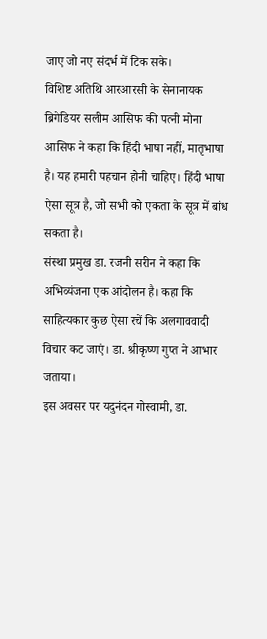जाए जो नए संदर्भ में टिक सके।
विशिष्ट अतिथि आरआरसी के सेनानायक ब्रिगेडियर सलीम आसिफ की पत्नी मोना आसिफ ने कहा कि हिंदी भाषा नहीं, मातृभाषा है। यह हमारी पहचान होनी चाहिए। हिंदी भाषा ऐसा सूत्र है, जो सभी को एकता के सूत्र में बांध सकता है।
संस्था प्रमुख डा. रजनी सरीन ने कहा कि अभिव्यंजना एक आंदोलन है। कहा कि साहित्यकार कुछ ऐसा रचें कि अलगाववादी विचार कट जाएं। डा. श्रीकृष्ण गुप्त ने आभार जताया।
इस अवसर पर यदुनंदन गोस्वामी, डा.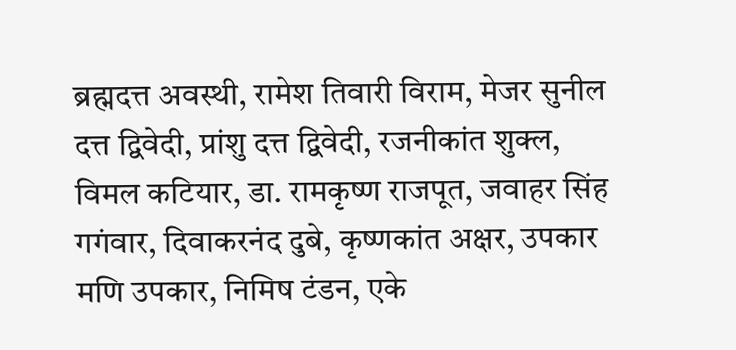ब्रह्मदत्त अवस्थी, रामेश तिवारी विराम, मेजर सुनील दत्त द्विवेदी, प्रांशु दत्त द्विवेदी, रजनीकांत शुक्ल, विमल कटियार, डा. रामकृष्ण राजपूत, जवाहर सिंह गगंवार, दिवाकरनंद दुबे, कृष्णकांत अक्षर, उपकार मणि उपकार, निमिष टंडन, एके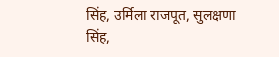सिंह, उर्मिला राजपूत, सुलक्षणा सिंह,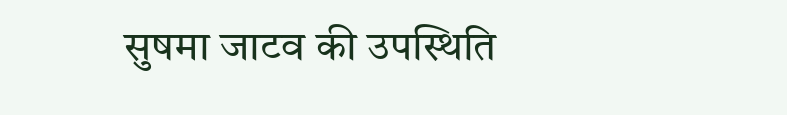सुषमा जाटव की उपस्थिति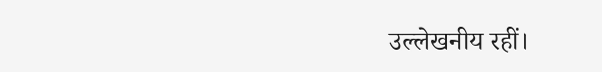उल्लेखनीय रहीं।